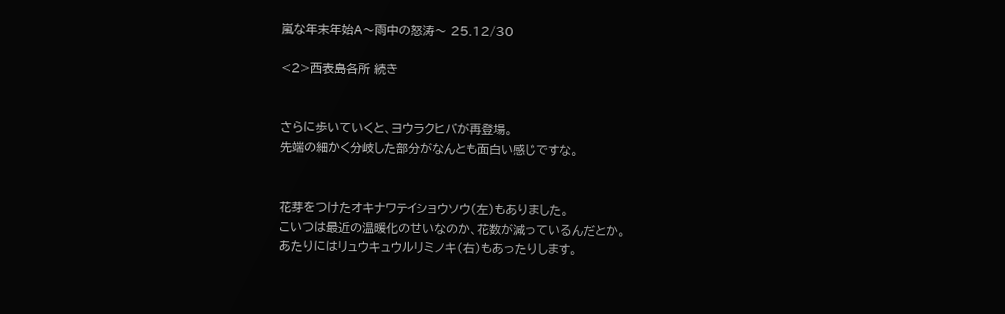嵐な年末年始A〜雨中の怒涛〜 25.12/30

<2>西表島各所 続き


さらに歩いていくと、ヨウラクヒバが再登場。
先端の細かく分岐した部分がなんとも面白い感じですな。


花芽をつけたオキナワテイショウソウ(左)もありました。
こいつは最近の温暖化のせいなのか、花数が減っているんだとか。
あたりにはリュウキュウルリミノキ(右)もあったりします。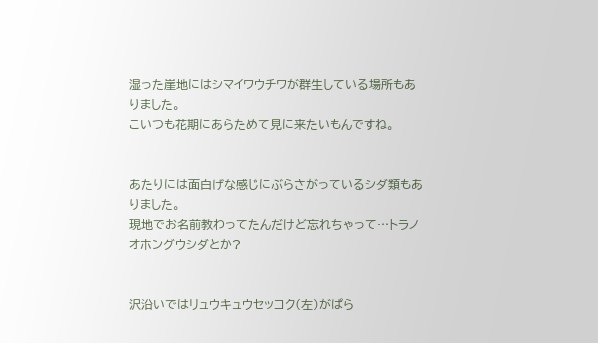湿った崖地にはシマイワウチワが群生している場所もありました。
こいつも花期にあらためて見に来たいもんですね。


あたりには面白げな感じにぶらさがっているシダ類もありました。
現地でお名前教わってたんだけど忘れちゃって…トラノオホングウシダとか?


沢沿いではリュウキュウセッコク(左)がぱら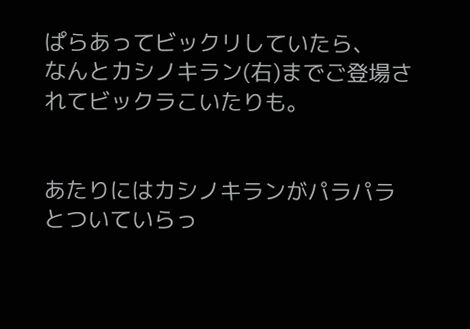ぱらあってビックリしていたら、
なんとカシノキラン(右)までご登場されてビックラこいたりも。


あたりにはカシノキランがパラパラとついていらっ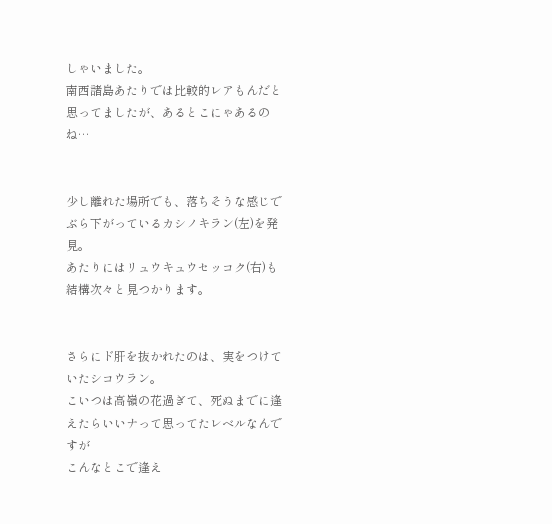しゃいました。
南西諸島あたりでは比較的レアもんだと思ってましたが、あるとこにゃあるのね…


少し離れた場所でも、落ちそうな感じでぶら下がっているカシノキラン(左)を発見。
あたりにはリュウキュウセッコク(右)も結構次々と見つかります。


さらにド肝を抜かれたのは、実をつけていたシコウラン。
こいつは高嶺の花過ぎて、死ぬまでに逢えたらいいナって思ってたレベルなんですが
こんなとこで逢え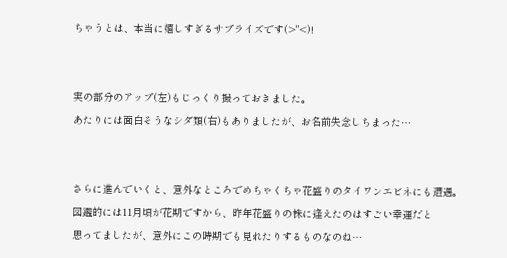ちゃうとは、本当に嬉しすぎるサプライズです(>"<)!


実の部分のアップ(左)もじっくり撮っておきました。
あたりには面白そうなシダ類(右)もありましたが、お名前失念しちまった…


さらに進んでいくと、意外なところでめちゃくちゃ花盛りのタイワンエビネにも遭遇。
図鑑的には11月頃が花期ですから、昨年花盛りの株に逢えたのはすごい幸運だと
思ってましたが、意外にこの時期でも見れたりするものなのね…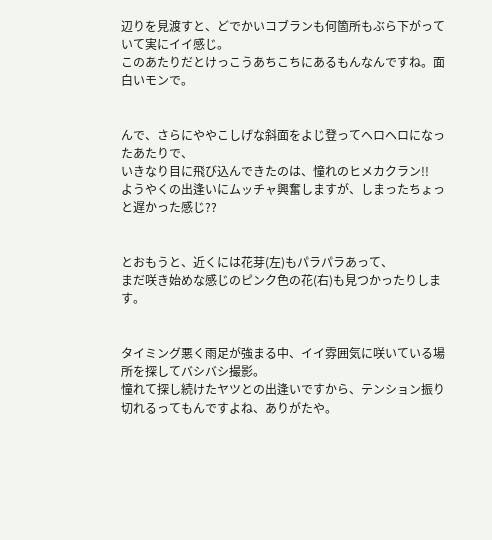辺りを見渡すと、どでかいコブランも何箇所もぶら下がっていて実にイイ感じ。
このあたりだとけっこうあちこちにあるもんなんですね。面白いモンで。


んで、さらにややこしげな斜面をよじ登ってヘロヘロになったあたりで、
いきなり目に飛び込んできたのは、憧れのヒメカクラン!!
ようやくの出逢いにムッチャ興奮しますが、しまったちょっと遅かった感じ??


とおもうと、近くには花芽(左)もパラパラあって、
まだ咲き始めな感じのピンク色の花(右)も見つかったりします。


タイミング悪く雨足が強まる中、イイ雰囲気に咲いている場所を探してバシバシ撮影。
憧れて探し続けたヤツとの出逢いですから、テンション振り切れるってもんですよね、ありがたや。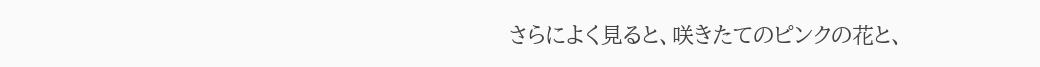さらによく見ると、咲きたてのピンクの花と、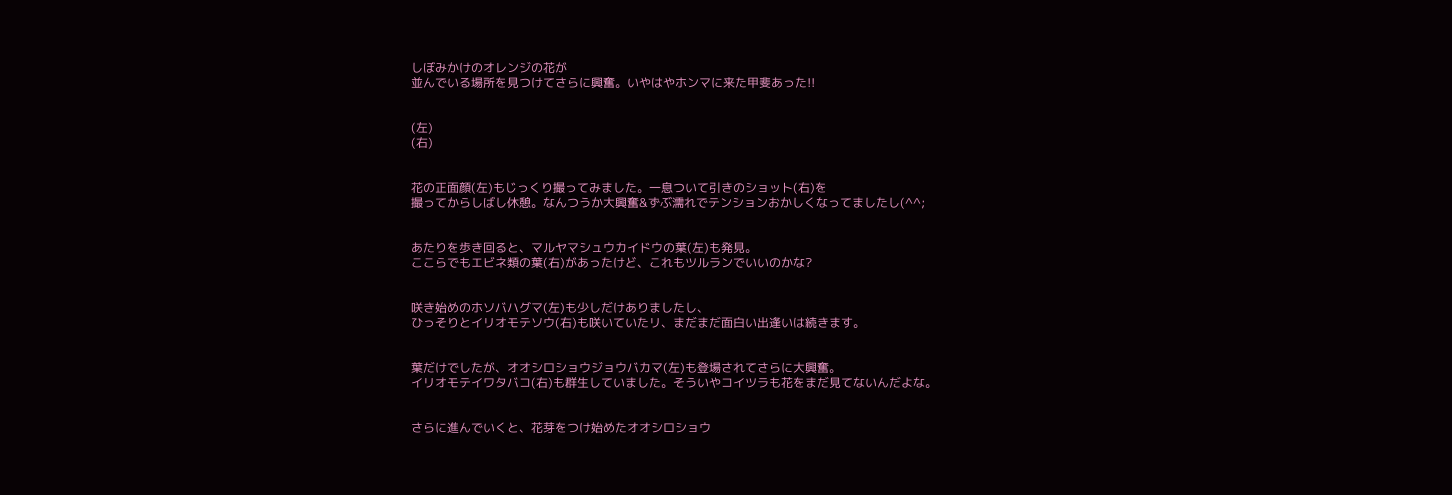しぼみかけのオレンジの花が
並んでいる場所を見つけてさらに興奮。いやはやホンマに来た甲斐あった!!


(左)
(右)


花の正面顔(左)もじっくり撮ってみました。一息ついて引きのショット(右)を
撮ってからしばし休憩。なんつうか大興奮&ずぶ濡れでテンションおかしくなってましたし(^^;


あたりを歩き回ると、マルヤマシュウカイドウの葉(左)も発見。
ここらでもエビネ類の葉(右)があったけど、これもツルランでいいのかな?


咲き始めのホソバハグマ(左)も少しだけありましたし、
ひっそりとイリオモテソウ(右)も咲いていたリ、まだまだ面白い出逢いは続きます。


葉だけでしたが、オオシロショウジョウバカマ(左)も登場されてさらに大興奮。
イリオモテイワタバコ(右)も群生していました。そういやコイツラも花をまだ見てないんだよな。


さらに進んでいくと、花芽をつけ始めたオオシロショウ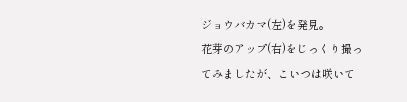ジョウバカマ(左)を発見。
花芽のアップ(右)をじっくり撮ってみましたが、こいつは咲いて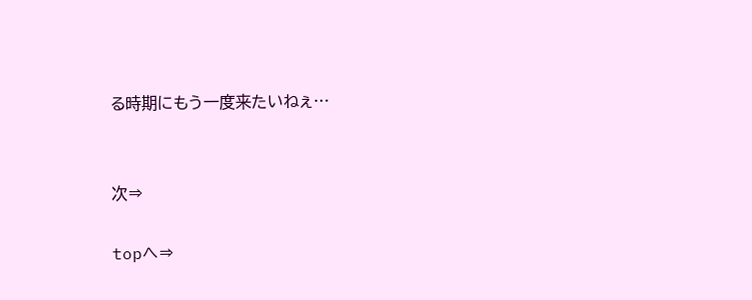る時期にもう一度来たいねぇ…


次⇒

topへ⇒